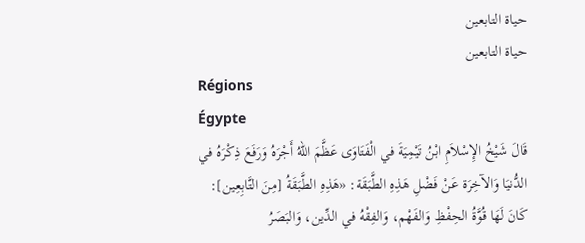حياة التابعين
حياة التابعين
Régions
Égypte
قَالَ شَيْخُ الإِسْلاَمِ ابْنُ تَيْمِيَةَ في الْفَتَاوَى عَظَّمَ اللهُ أَجْرَهُ وَرَفَعَ ذِكْرَهُ في الدُّنيَا وَالآخِرَة عَنْ فَضْلِ هَذِهِ الطَّبَقَة: «هَذِهِ الطَّبَقَةُ [مِنَ التَّابِعِين]: كَانَ لَهَا قُوَّةُ الحِفْظِ وَالفَهْم، وَالفِقْهُ في الدِّين، وَالبَصَرُ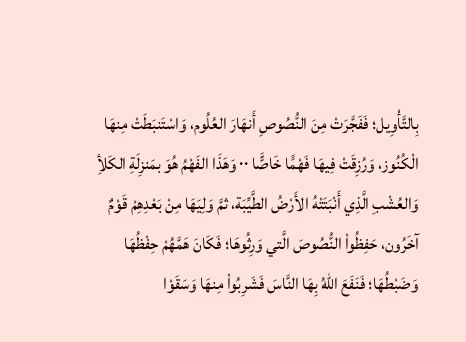بِالتَّأْوِيل؛ فَفَجَّرَتْ مِنَ النُّصُوصِ أَنهَارَ العُلُوم، وَاسْتَنبَطَتْ مِنهَا الْكُنُوز، وَرُزِقَتْ فِيهَا فَهْمًَا خَاصًَّا ٠٠ وَهَذَا الفَهْمُ هُوَ بمَنزِلَةِ الكَلأِ وَالعُشْبِ الَّذِي أَنْبَتَتْهُ الأَرْضُ الطَّيِّبَة، ثمَّ وَلِيَهَا مِنْ بَعْدِهِمْ قَوْمٌ آخَرُون، حَفِظُواْ النُّصُوصَ الَّتي وَرِثُوهَا؛ فَكَانَ هَمَّهُمْ حِفْظُهَا وَضَبْطُهَا؛ فَنَفَعَ اللهُ بِهَا النَّاسَ فَشَرِبُواْ مِنهَا وَسَقَوْا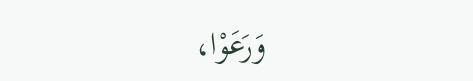وَرَعَوْا،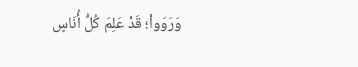وَرَوَواْ؛ قَدْ عَلِمَ كُلُّ أُنَاسٍ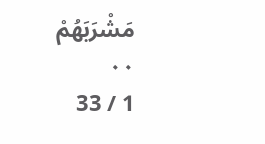مَشْرَبَهُمْ ٠٠
1 / 33